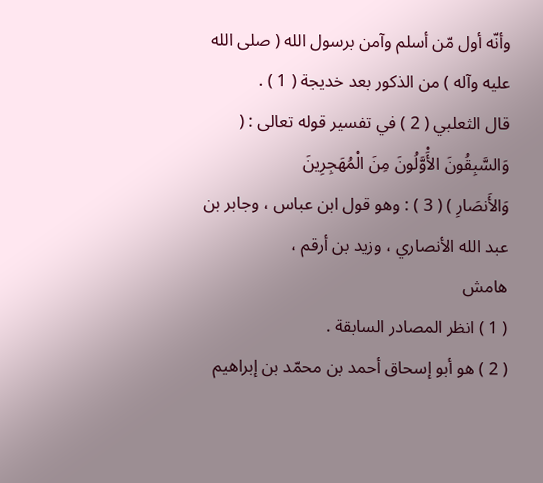وأنّه أول مّن أسلم وآمن برسول الله ( صلى الله عليه وآله ) من الذكور بعد خديجة ( 1 ) .
قال الثعلبي ( 2 ) في تفسير قوله تعالى : ( وَالسَّبِقُونَ الأَْوَّلُونَ مِنَ الْمُهَجِرِينَ
وَالأَنصَارِ ) ( 3 ) : وهو قول ابن عباس ، وجابر بن عبد الله الأنصاري ، وزيد بن أرقم ،
هامش
( 1 ) انظر المصادر السابقة .
( 2 ) هو أبو إسحاق أحمد بن محمّد بن إبراهيم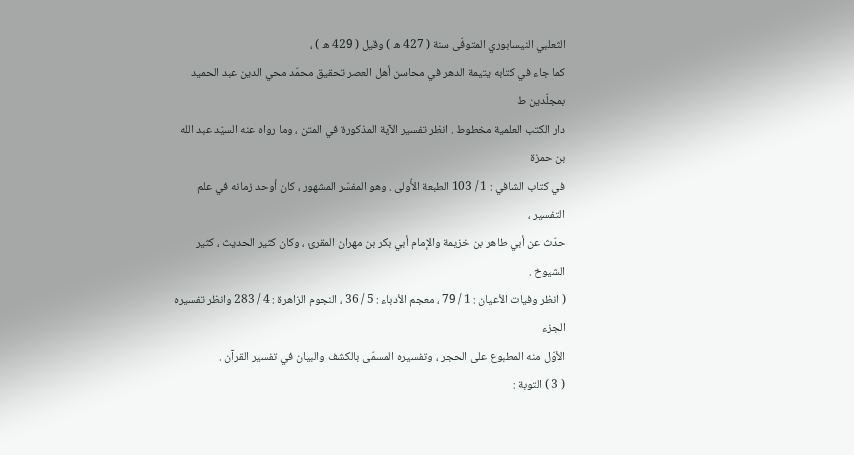الثعلبي النيسابوري المتوفّى سنة ( 427 ه ) وقيل ( 429 ه ) ،
كما جاء في كتابه يتيمة الدهر في محاسن أهل العصر تحقيق محمّد محي الدين عبد الحميد بمجلّدين ط
دار الكتب العلمية مخطوط . انظر تفسير الآية المذكورة في المتن ، وما رواه عنه السيّد عبد الله بن حمزة
في كتاب الشافي : 1 / 103 الطبعة الأُولى . وهو المفسّر المشهور ، كان أوحد زمانه في علم التفسير ،
حدّث عن أبي طاهر بن خزيمة والإمام أبي بكر بن مهران المقرئ ، وكان كثير الحديث ، كثير الشيوخ .
( انظر وفيات الأعيان : 1 / 79 ، معجم الأدباء : 5 / 36 ، النجوم الزاهرة : 4 / 283 وانظر تفسيره الجزء
الأوّل منه المطبوع على الحجر ، وتفسيره المسمّى بالكشف والبيان في تفسير القرآن .
( 3 ) التوبة :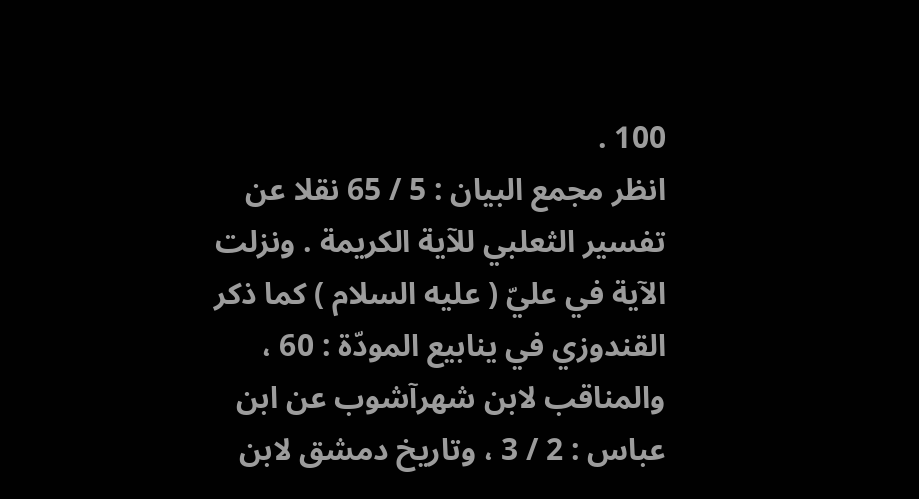100 .
انظر مجمع البيان : 5 / 65 نقلا عن تفسير الثعلبي للآية الكريمة . ونزلت الآية في عليّ ( عليه السلام ) كما ذكر
القندوزي في ينابيع المودّة : 60 ، والمناقب لابن شهرآشوب عن ابن عباس : 2 / 3 ، وتاريخ دمشق لابن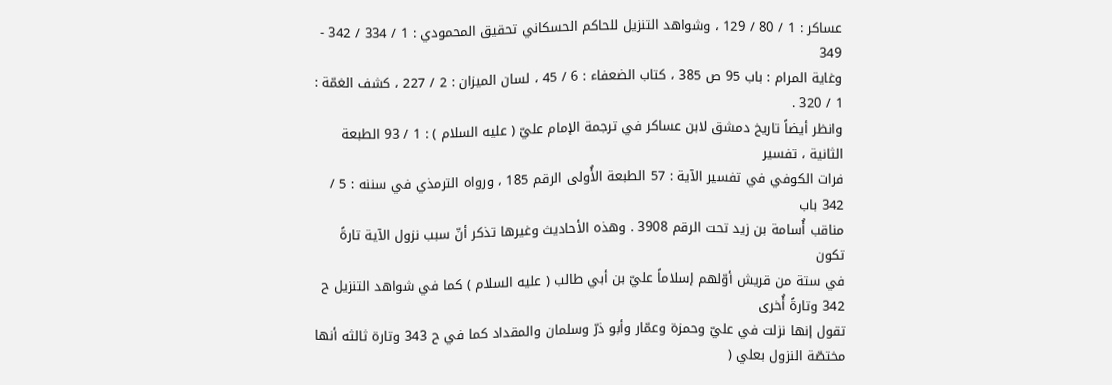عساكر : 1 / 80 / 129 ، وشواهد التنزيل للحاكم الحسكاني تحقيق المحمودي : 1 / 334 / 342 - 349
وغاية المرام : باب 95 ص 385 ، كتاب الضعفاء : 6 / 45 ، لسان الميزان : 2 / 227 ، كشف الغمّة : 1 / 320 .
وانظر أيضاً تاريخ دمشق لابن عساكر في ترجمة الإمام عليّ ( عليه السلام ) : 1 / 93 الطبعة الثانية ، تفسير
فرات الكوفي في تفسير الآية : 57 الطبعة الأُولى الرقم 185 ، ورواه الترمذي في سننه : 5 / 342 باب
مناقب أُسامة بن زيد تحت الرقم 3908 . وهذه الأحاديث وغيرها تذكر أنّ سبب نزول الآية تارةً تكون
في ستة من قريش أوّلهم إسلاماً عليّ بن أبي طالب ( عليه السلام ) كما في شواهد التنزيل ح 342 وتارةً أُخرى
تقول إنها نزلت في عليّ وحمزة وعمّار وأبو ذرّ وسلمان والمقداد كما في ح 343 وتارة ثالثه أنها
مختصّة النزول بعلي (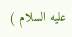عليه السلام )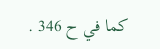كما في ح 346 .